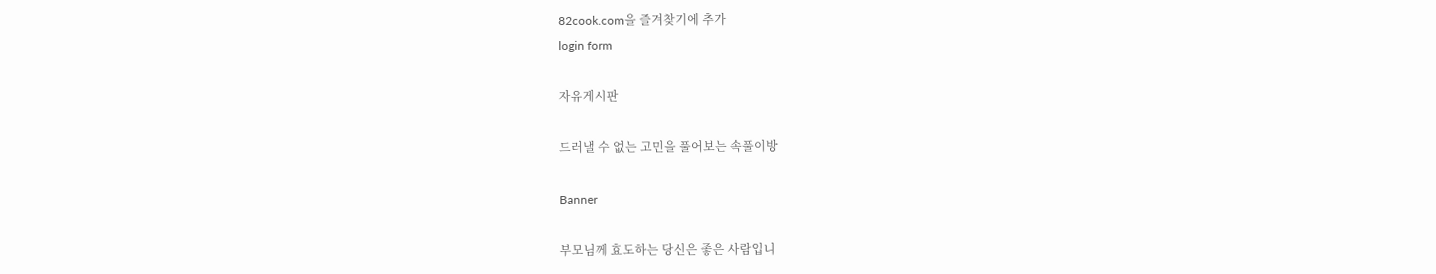82cook.com을 즐겨찾기에 추가
login form

자유게시판

드러낼 수 없는 고민을 풀어보는 속풀이방

Banner

부모님께 효도하는 당신은 좋은 사람입니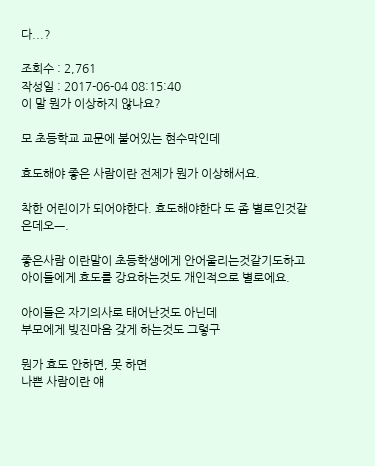다...?

조회수 : 2,761
작성일 : 2017-06-04 08:15:40
이 말 뭔가 이상하지 않나요?

모 초등학교 교문에 붙어있는 현수막인데

효도해야 좋은 사람이란 전제가 뭔가 이상해서요.

착한 어린이가 되어야한다. 효도해야한다 도 좀 별로인것같은데오ㅡ.

좋은사람 이란말이 초등학생에게 안어울리는것같기도하고
아이들에게 효도를 강요하는것도 개인적으로 별로에요.

아이들은 자기의사로 태어난것도 아닌데
부모에게 빚진마음 갖게 하는것도 그렇구

뭔가 효도 안하면, 못 하면
나쁜 사람이란 얘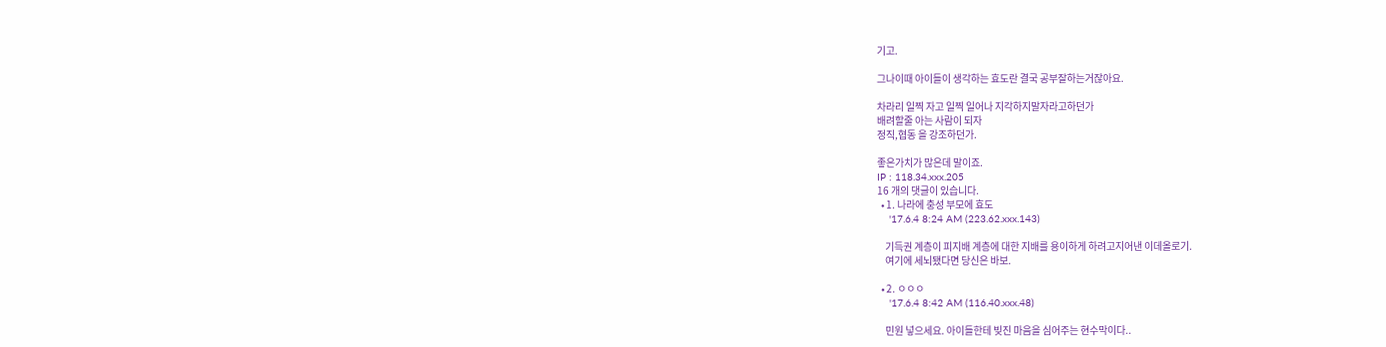기고.

그나이때 아이들이 생각하는 효도란 결국 공부잘하는거잖아요.

차라리 일찍 자고 일찍 일어나 지각하지말자라고하던가
배려할줄 아는 사람이 되자
정직,협동 을 강조하던가.

좋은가치가 많은데 말이죠.
IP : 118.34.xxx.205
16 개의 댓글이 있습니다.
  • 1. 나라에 충성 부모에 효도
    '17.6.4 8:24 AM (223.62.xxx.143)

    기득권 계층이 피지배 계층에 대한 지배를 용이하게 하려고지어낸 이데올로기.
    여기에 세뇌됐다면 당신은 바보.

  • 2. ㅇㅇㅇ
    '17.6.4 8:42 AM (116.40.xxx.48)

    민원 넣으세요. 아이들한테 빚진 마음을 심어주는 현수막이다..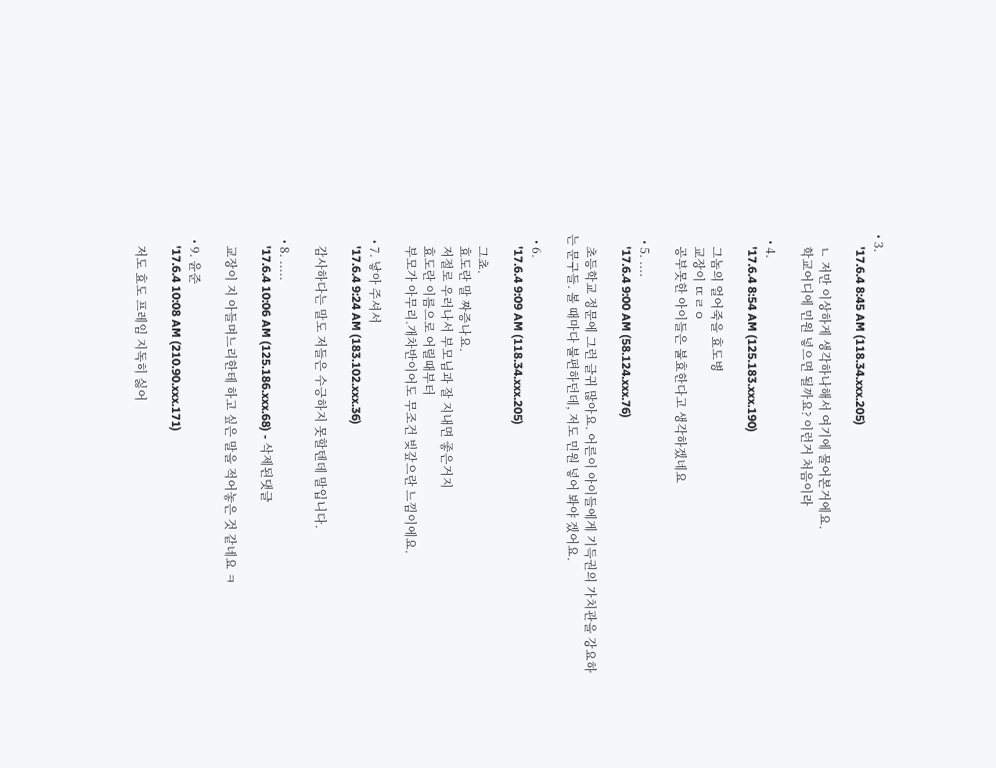• 3.
    '17.6.4 8:45 AM (118.34.xxx.205)

    ㄴ 저만 이상하게 생각하나해서 여기에 물어본거에요.
    학교어디에 민원 넣으면 될까요? 이런거 처음이라

  • 4.
    '17.6.4 8:54 AM (125.183.xxx.190)

    그놈의 얼어죽을 효도병
    교장이 ㄸㄹㅇ
    공부못한 아이들은 불효한다고 생각하겠네요

  • 5. ....
    '17.6.4 9:00 AM (58.124.xxx.76)

    초등학교 정문에 그런 글귀 많아요. 어른이 아이들에게 기득권의 가치관을 강요하는 문구들. 볼 때마다 불편하던데, 저도 민원 넣어 봐야 겠어요.

  • 6.
    '17.6.4 9:09 AM (118.34.xxx.205)

    그쵸.
    효도란 말 짜증나요.
    저절로 우러나서 부모님과 잘 지내면 좋은거지
    효도란 이름으로 어릴때부터
    부모가 아무리.개차반이어도 무조건 빚갚으란 느낌이에요.

  • 7. 낳아 주셔서
    '17.6.4 9:24 AM (183.102.xxx.36)

    감사하다는 말도 저들은 수긍하지 못할텐데 말입니다.

  • 8. .....
    '17.6.4 10:06 AM (125.186.xxx.68) - 삭제된댓글

    교장이 지 아들며느리한테 하고 싶은 말을 적어놓은 것 같네요 ㅋ

  • 9. 윤준
    '17.6.4 10:08 AM (210.90.xxx.171)

    저도 효도 프레임 지독히 싫어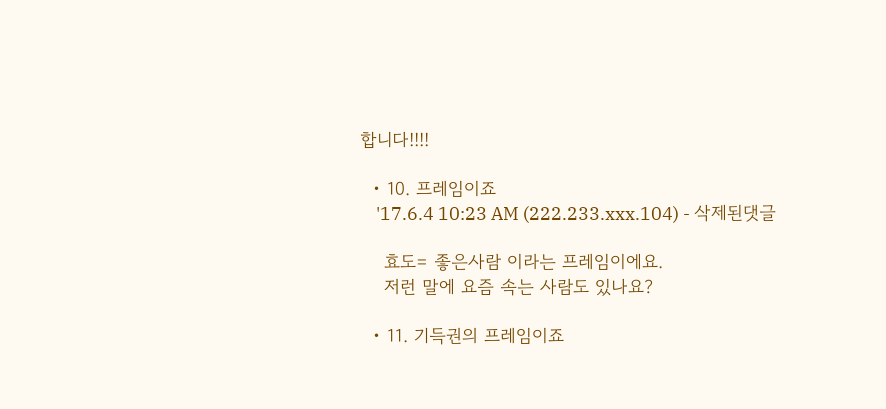합니다!!!!

  • 10. 프레임이죠
    '17.6.4 10:23 AM (222.233.xxx.104) - 삭제된댓글

    효도= 좋은사람 이라는 프레임이에요.
    저런 말에 요즘 속는 사람도 있나요?

  • 11. 기득권의 프레임이죠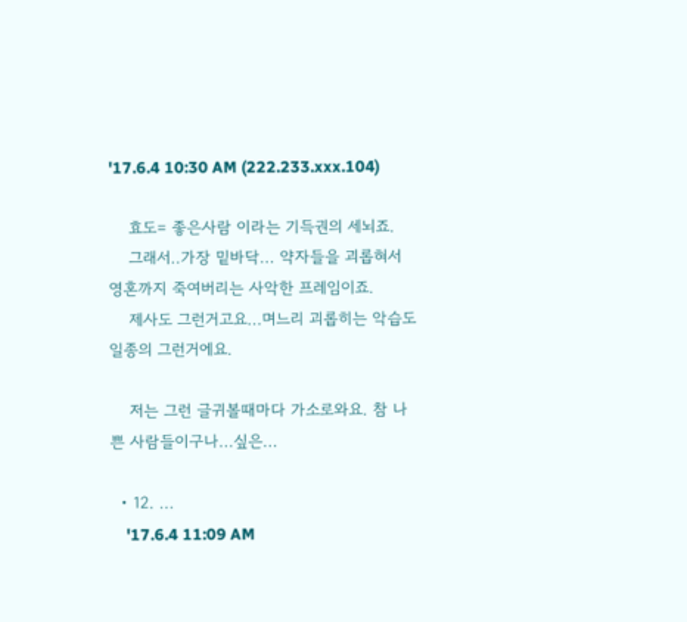'17.6.4 10:30 AM (222.233.xxx.104)

    효도= 좋은사람 이라는 기득권의 세뇌죠.
    그래서..가장 밑바닥... 약자들을 괴롭혀서 영혼까지 죽여버리는 사악한 프레임이죠.
    제사도 그런거고요...며느리 괴롭히는 악습도 일종의 그런거에요.

    저는 그런 글귀볼때마다 가소로와요. 참 나쁜 사람들이구나...싶은...

  • 12. ...
    '17.6.4 11:09 AM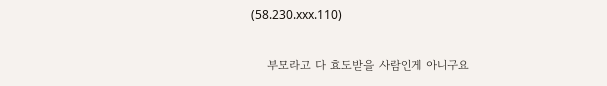(58.230.xxx.110)

    부모라고 다 효도받을 사람인게 아니구요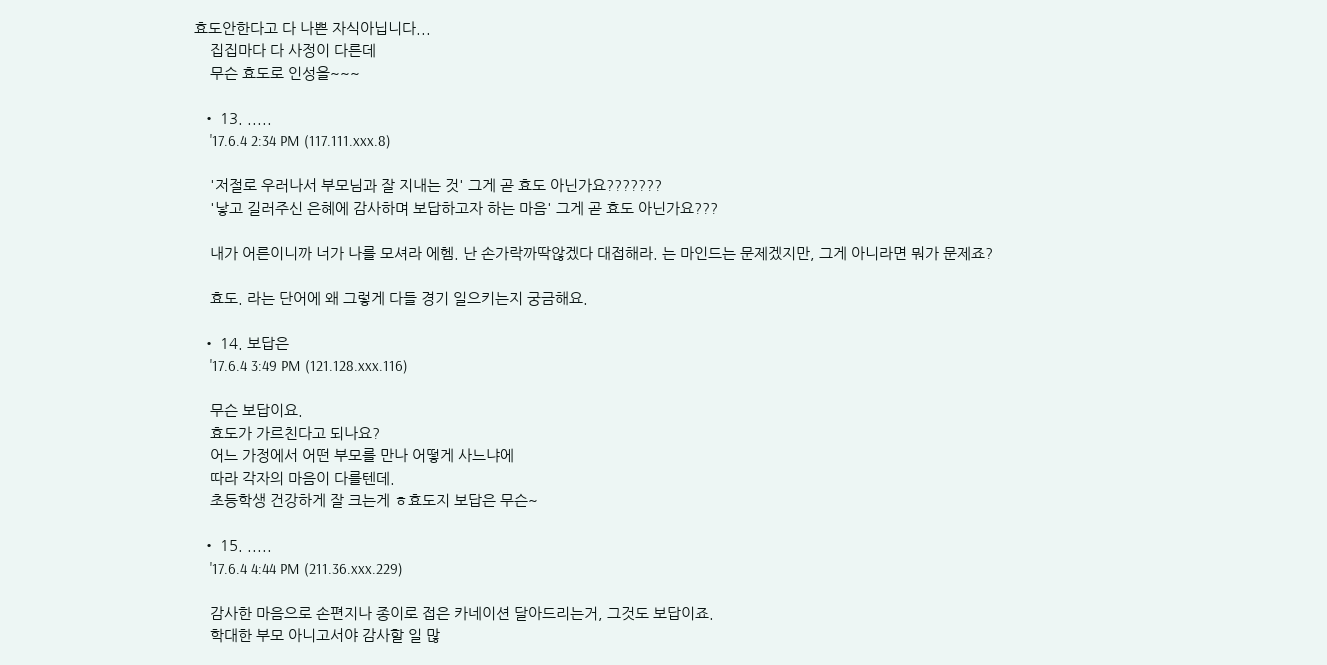효도안한다고 다 나쁜 자식아닙니다...
    집집마다 다 사정이 다른데
    무슨 효도로 인성을~~~

  • 13. .....
    '17.6.4 2:34 PM (117.111.xxx.8)

    '저절로 우러나서 부모님과 잘 지내는 것' 그게 곧 효도 아닌가요???????
    '낳고 길러주신 은혜에 감사하며 보답하고자 하는 마음' 그게 곧 효도 아닌가요???

    내가 어른이니까 너가 나를 모셔라 에헴. 난 손가락까딱않겠다 대접해라. 는 마인드는 문제겠지만, 그게 아니라면 뭐가 문제죠?

    효도. 라는 단어에 왜 그렇게 다들 경기 일으키는지 궁금해요.

  • 14. 보답은
    '17.6.4 3:49 PM (121.128.xxx.116)

    무슨 보답이요.
    효도가 가르친다고 되나요?
    어느 가정에서 어떤 부모를 만나 어떻게 사느냐에
    따라 각자의 마음이 다를텐데.
    초등학생 건강하게 잘 크는게 ㅎ효도지 보답은 무슨~

  • 15. .....
    '17.6.4 4:44 PM (211.36.xxx.229)

    감사한 마음으로 손편지나 종이로 접은 카네이션 달아드리는거, 그것도 보답이죠.
    학대한 부모 아니고서야 감사할 일 많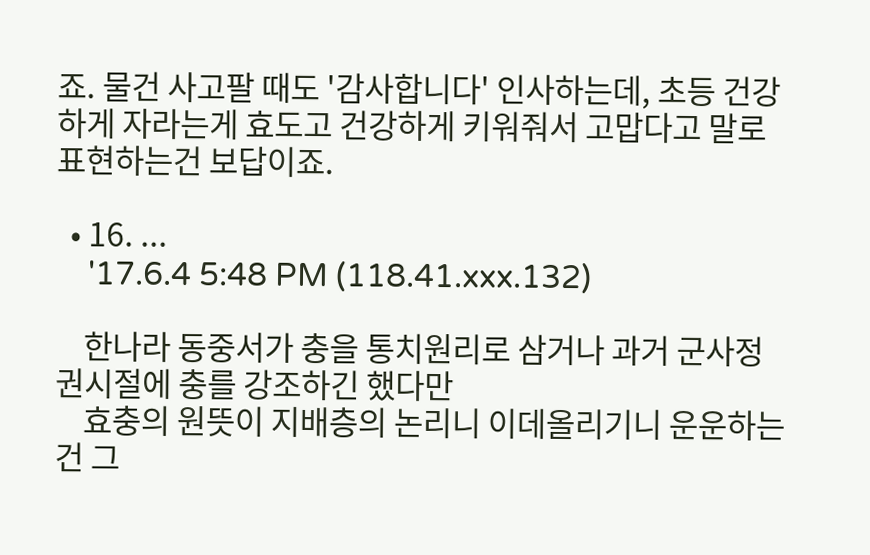죠. 물건 사고팔 때도 '감사합니다' 인사하는데, 초등 건강하게 자라는게 효도고 건강하게 키워줘서 고맙다고 말로 표현하는건 보답이죠.

  • 16. ...
    '17.6.4 5:48 PM (118.41.xxx.132)

    한나라 동중서가 충을 통치원리로 삼거나 과거 군사정권시절에 충를 강조하긴 했다만
    효충의 원뜻이 지배층의 논리니 이데올리기니 운운하는건 그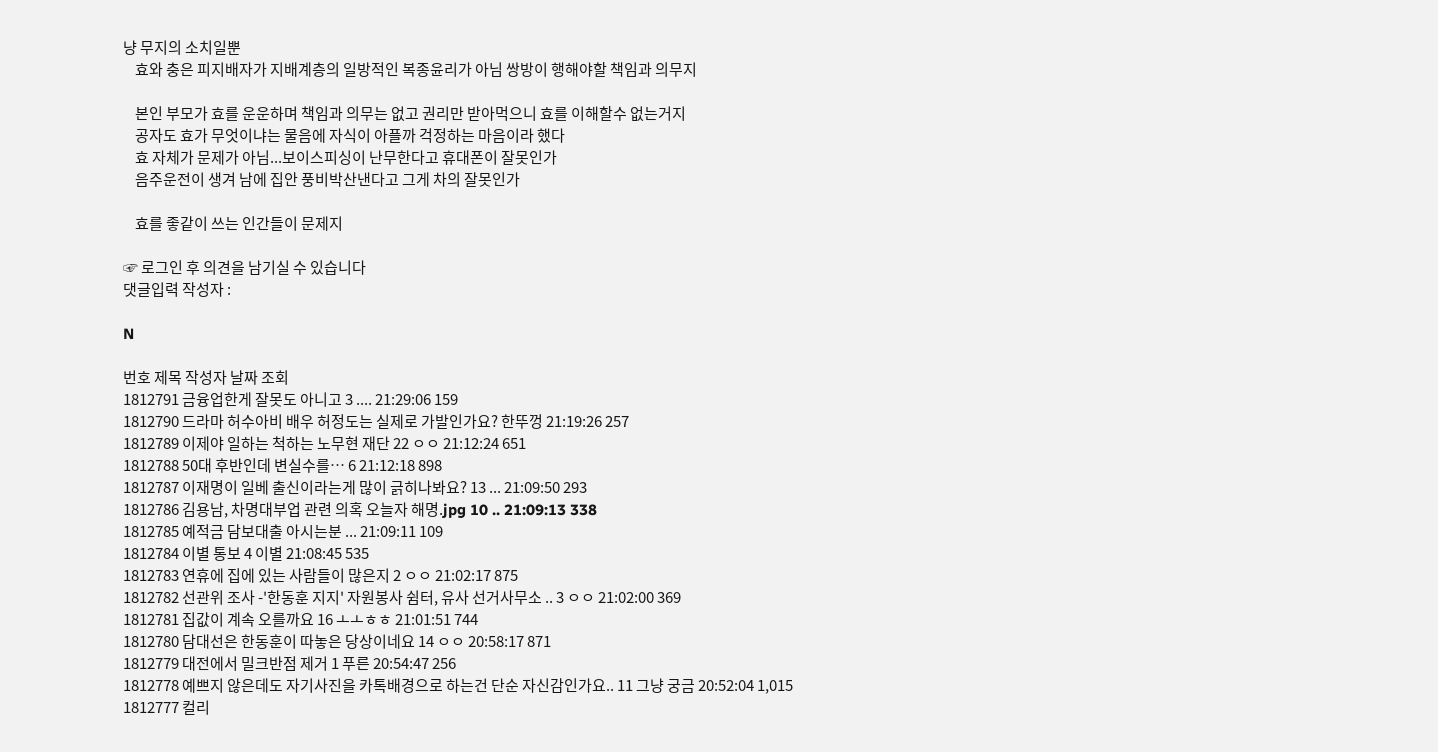냥 무지의 소치일뿐
    효와 충은 피지배자가 지배계층의 일방적인 복종윤리가 아님 쌍방이 행해야할 책임과 의무지

    본인 부모가 효를 운운하며 책임과 의무는 없고 권리만 받아먹으니 효를 이해할수 없는거지
    공자도 효가 무엇이냐는 물음에 자식이 아플까 걱정하는 마음이라 했다
    효 자체가 문제가 아님...보이스피싱이 난무한다고 휴대폰이 잘못인가
    음주운전이 생겨 남에 집안 풍비박산낸다고 그게 차의 잘못인가

    효를 좋같이 쓰는 인간들이 문제지

☞ 로그인 후 의견을 남기실 수 있습니다
댓글입력 작성자 :

N

번호 제목 작성자 날짜 조회
1812791 금융업한게 잘못도 아니고 3 .... 21:29:06 159
1812790 드라마 허수아비 배우 허정도는 실제로 가발인가요? 한뚜껑 21:19:26 257
1812789 이제야 일하는 척하는 노무현 재단 22 ㅇㅇ 21:12:24 651
1812788 50대 후반인데 변실수를… 6 21:12:18 898
1812787 이재명이 일베 출신이라는게 많이 긁히나봐요? 13 ... 21:09:50 293
1812786 김용남, 차명대부업 관련 의혹 오늘자 해명.jpg 10 .. 21:09:13 338
1812785 예적금 담보대출 아시는분 ... 21:09:11 109
1812784 이별 통보 4 이별 21:08:45 535
1812783 연휴에 집에 있는 사람들이 많은지 2 ㅇㅇ 21:02:17 875
1812782 선관위 조사 -'한동훈 지지' 자원봉사 쉼터, 유사 선거사무소 .. 3 ㅇㅇ 21:02:00 369
1812781 집값이 계속 오를까요 16 ㅗㅗㅎㅎ 21:01:51 744
1812780 담대선은 한동훈이 따놓은 당상이네요 14 ㅇㅇ 20:58:17 871
1812779 대전에서 밀크반점 제거 1 푸른 20:54:47 256
1812778 예쁘지 않은데도 자기사진을 카톡배경으로 하는건 단순 자신감인가요.. 11 그냥 궁금 20:52:04 1,015
1812777 컬리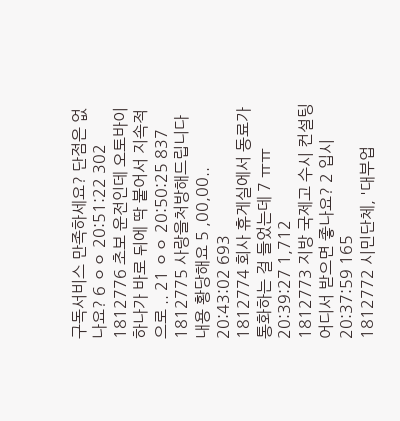구독서비스 만족하세요? 단점은 없나요? 6 ㅇㅇ 20:51:22 302
1812776 초보 운전인데 오토바이 하나가 바로 뒤에 딱 붙어서 지속적으로 .. 21 ㅇㅇ 20:50:25 837
1812775 사랑을처방해드립니다 내용 황당해요 5 ,00,00.. 20:43:02 693
1812774 회사 휴게실에서 동료가 통화하는 걸 들었는데 7 ㅠㅠ 20:39:27 1,712
1812773 지방 국제고 수시 컨설팅 어디서 받으면 좋나요? 2 입시 20:37:59 165
1812772 시민단체, '대부업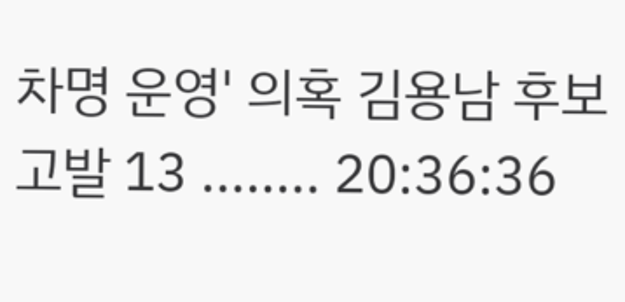차명 운영' 의혹 김용남 후보 고발 13 ........ 20:36:36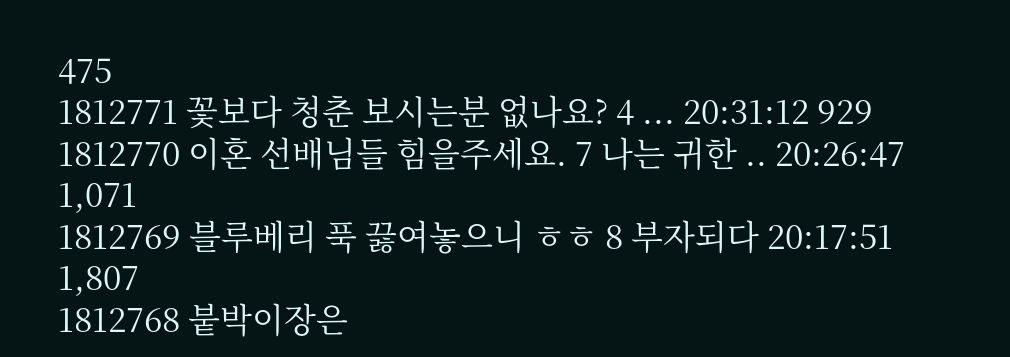475
1812771 꽃보다 청춘 보시는분 없나요? 4 ... 20:31:12 929
1812770 이혼 선배님들 힘을주세요. 7 나는 귀한 .. 20:26:47 1,071
1812769 블루베리 푹 끓여놓으니 ㅎㅎ 8 부자되다 20:17:51 1,807
1812768 붙박이장은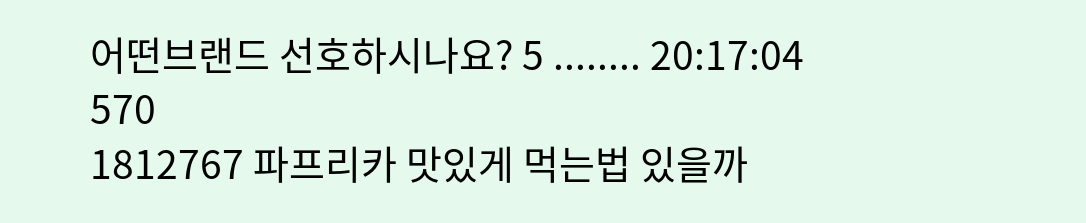어떤브랜드 선호하시나요? 5 ........ 20:17:04 570
1812767 파프리카 맛있게 먹는법 있을까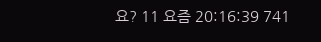요? 11 요즘 20:16:39 741